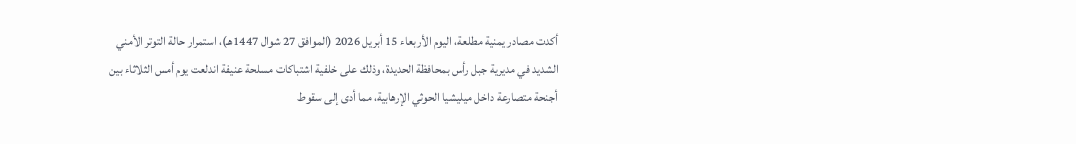أكدت مصادر يمنية مطلعة، اليوم الأربعاء 15 أبريل 2026 (الموافق 27 شوال 1447هـ)، استمرار حالة التوتر الأمني الشديد في مديرية جبل رأس بمحافظة الحديدة، وذلك على خلفية اشتباكات مسلحة عنيفة اندلعت يوم أمس الثلاثاء بين أجنحة متصارعة داخل ميليشيا الحوثي الإرهابية، مما أدى إلى سقوط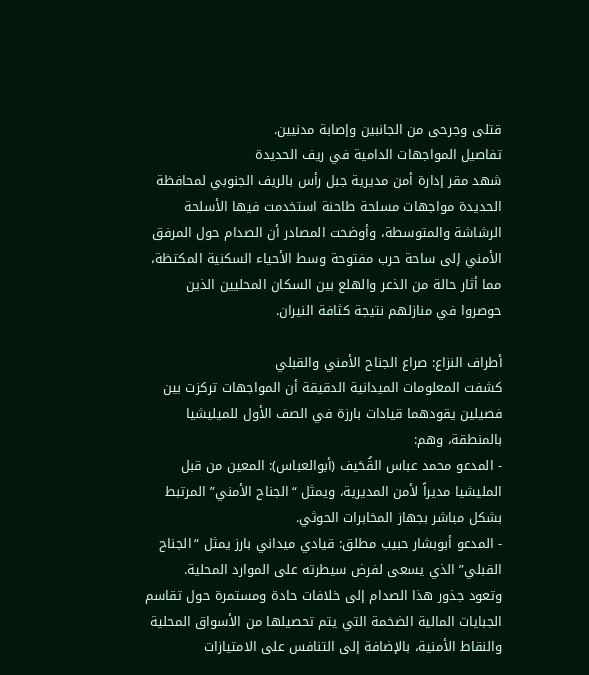قتلى وجرحى من الجانبين وإصابة مدنيين.
تفاصيل المواجهات الدامية في ريف الحديدة
شهد مقر إدارة أمن مديرية جبل رأس بالريف الجنوبي لمحافظة الحديدة مواجهات مسلحة طاحنة استخدمت فيها الأسلحة الرشاشة والمتوسطة، وأوضحت المصادر أن الصدام حول المرفق الأمني إلى ساحة حرب مفتوحة وسط الأحياء السكنية المكتظة، مما أثار حالة من الذعر والهلع بين السكان المحليين الذين حوصروا في منازلهم نتيجة كثافة النيران.

أطراف النزاع: صراع الجناح الأمني والقبلي
كشفت المعلومات الميدانية الدقيقة أن المواجهات تركزت بين فصيلين يقودهما قيادات بارزة في الصف الأول للميليشيا بالمنطقة، وهم:
- المدعو محمد عباس القُحَيف (أبوالعباس): المعين من قبل المليشيا مديراً لأمن المديرية، ويمثل “الجناح الأمني” المرتبط بشكل مباشر بجهاز المخابرات الحوثي.
- المدعو أبوبشار حبيب مطلق: قيادي ميداني بارز يمثل “الجناح القبلي” الذي يسعى لفرض سيطرته على الموارد المحلية.
وتعود جذور هذا الصدام إلى خلافات حادة ومستمرة حول تقاسم الجبايات المالية الضخمة التي يتم تحصيلها من الأسواق المحلية والنقاط الأمنية، بالإضافة إلى التنافس على الامتيازات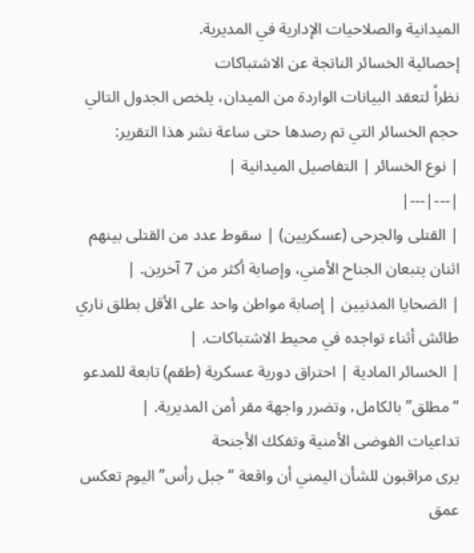الميدانية والصلاحيات الإدارية في المديرية.
إحصائية الخسائر الناتجة عن الاشتباكات
نظراً لتعقد البيانات الواردة من الميدان، يلخص الجدول التالي حجم الخسائر التي تم رصدها حتى ساعة نشر هذا التقرير:
| نوع الخسائر | التفاصيل الميدانية |
|---|---|
| القتلى والجرحى (عسكريين) | سقوط عدد من القتلى بينهم اثنان يتبعان الجناح الأمني، وإصابة أكثر من 7 آخرين. |
| الضحايا المدنيين | إصابة مواطن واحد على الأقل بطلق ناري طائش أثناء تواجده في محيط الاشتباكات. |
| الخسائر المادية | احتراق دورية عسكرية (طقم) تابعة للمدعو “مطلق” بالكامل، وتضرر واجهة مقر أمن المديرية. |
تداعيات الفوضى الأمنية وتفكك الأجنحة
يرى مراقبون للشأن اليمني أن واقعة “جبل رأس” اليوم تعكس عمق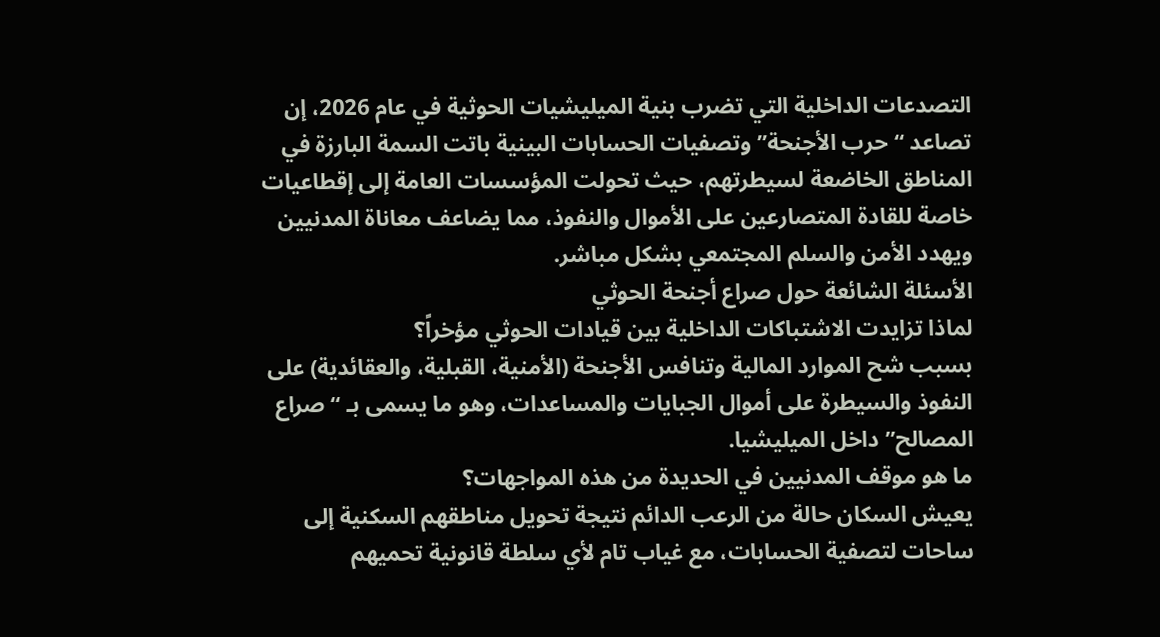التصدعات الداخلية التي تضرب بنية الميليشيات الحوثية في عام 2026، إن تصاعد “حرب الأجنحة” وتصفيات الحسابات البينية باتت السمة البارزة في المناطق الخاضعة لسيطرتهم، حيث تحولت المؤسسات العامة إلى إقطاعيات خاصة للقادة المتصارعين على الأموال والنفوذ، مما يضاعف معاناة المدنيين ويهدد الأمن والسلم المجتمعي بشكل مباشر.
الأسئلة الشائعة حول صراع أجنحة الحوثي
لماذا تزايدت الاشتباكات الداخلية بين قيادات الحوثي مؤخراً؟
بسبب شح الموارد المالية وتنافس الأجنحة (الأمنية، القبلية، والعقائدية) على النفوذ والسيطرة على أموال الجبايات والمساعدات، وهو ما يسمى بـ “صراع المصالح” داخل الميليشيا.
ما هو موقف المدنيين في الحديدة من هذه المواجهات؟
يعيش السكان حالة من الرعب الدائم نتيجة تحويل مناطقهم السكنية إلى ساحات لتصفية الحسابات، مع غياب تام لأي سلطة قانونية تحميهم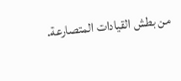من بطش القيادات المتصارعة.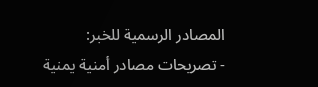المصادر الرسمية للخبر:
- تصريحات مصادر أمنية يمنية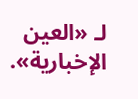لـ «العين الإخبارية».